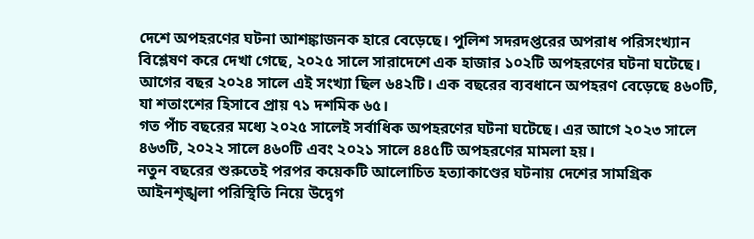দেশে অপহরণের ঘটনা আশঙ্কাজনক হারে বেড়েছে। পুলিশ সদরদপ্তরের অপরাধ পরিসংখ্যান বিশ্লেষণ করে দেখা গেছে, ২০২৫ সালে সারাদেশে এক হাজার ১০২টি অপহরণের ঘটনা ঘটেছে। আগের বছর ২০২৪ সালে এই সংখ্যা ছিল ৬৪২টি। এক বছরের ব্যবধানে অপহরণ বেড়েছে ৪৬০টি, যা শতাংশের হিসাবে প্রায় ৭১ দশমিক ৬৫।
গত পাঁচ বছরের মধ্যে ২০২৫ সালেই সর্বাধিক অপহরণের ঘটনা ঘটেছে। এর আগে ২০২৩ সালে ৪৬৩টি, ২০২২ সালে ৪৬০টি এবং ২০২১ সালে ৪৪৫টি অপহরণের মামলা হয়।
নতুন বছরের শুরুতেই পরপর কয়েকটি আলোচিত হত্যাকাণ্ডের ঘটনায় দেশের সামগ্রিক আইনশৃঙ্খলা পরিস্থিতি নিয়ে উদ্বেগ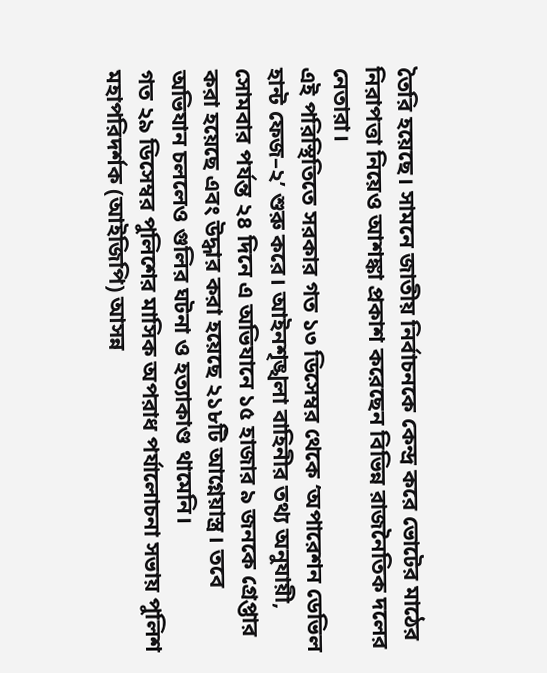তৈরি হয়েছে। সামনে জাতীয় নির্বাচনকে কেন্দ্র করে ভোটের মাঠের নিরাপত্তা নিয়েও আশঙ্কা প্রকাশ করেছেন বিভিন্ন রাজনৈতিক দলের নেতারা।
এই পরিস্থিতিতে সরকার গত ১৩ ডিসেম্বর থেকে ‘অপারেশন ডেভিল হান্ট ফেজ–২’ শুরু করে। আইনশৃঙ্খলা বাহিনীর তথ্য অনুযায়ী, সোমবার পর্যন্ত ২৪ দিনে এ অভিযানে ১৫ হাজার ৯ জনকে গ্রেপ্তার করা হয়েছে এবং উদ্ধার করা হয়েছে ২১৮টি আগ্নেয়াস্ত্র। তবে অভিযান চললেও গুলির ঘটনা ও হত্যাকাণ্ড থামেনি।
গত ২৯ ডিসেম্বর পুলিশের মাসিক অপরাধ পর্যালোচনা সভায় পুলিশ মহাপরিদর্শক (আইজিপি) আসন্ন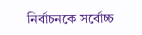নির্বাচনকে সর্বোচ্চ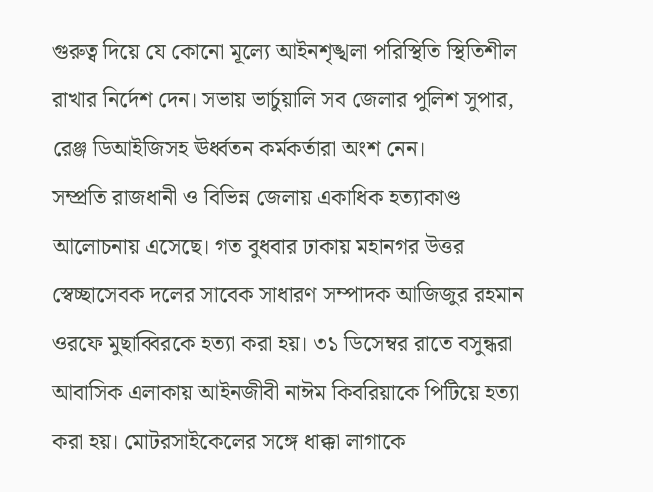গুরুত্ব দিয়ে যে কোনো মূল্যে আইনশৃঙ্খলা পরিস্থিতি স্থিতিশীল রাখার নির্দেশ দেন। সভায় ভার্চুয়ালি সব জেলার পুলিশ সুপার, রেঞ্জ ডিআইজিসহ ঊর্ধ্বতন কর্মকর্তারা অংশ নেন।
সম্প্রতি রাজধানী ও বিভিন্ন জেলায় একাধিক হত্যাকাণ্ড আলোচনায় এসেছে। গত বুধবার ঢাকায় মহানগর উত্তর স্বেচ্ছাসেবক দলের সাবেক সাধারণ সম্পাদক আজিজুর রহমান ওরফে মুছাব্বিরকে হত্যা করা হয়। ৩১ ডিসেম্বর রাতে বসুন্ধরা আবাসিক এলাকায় আইনজীবী নাঈম কিবরিয়াকে পিটিয়ে হত্যা করা হয়। মোটরসাইকেলের সঙ্গে ধাক্কা লাগাকে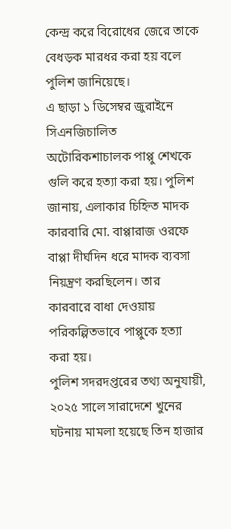কেন্দ্র করে বিরোধের জেরে তাকে বেধড়ক মারধর করা হয় বলে পুলিশ জানিয়েছে।
এ ছাড়া ১ ডিসেম্বর জুরাইনে সিএনজিচালিত অটোরিকশাচালক পাপ্পু শেখকে গুলি করে হত্যা করা হয়। পুলিশ জানায়, এলাকার চিহ্নিত মাদক কারবারি মো. বাপ্পারাজ ওরফে বাপ্পা দীর্ঘদিন ধরে মাদক ব্যবসা নিয়ন্ত্রণ করছিলেন। তার কারবারে বাধা দেওয়ায় পরিকল্পিতভাবে পাপ্পুকে হত্যা করা হয়।
পুলিশ সদরদপ্তরের তথ্য অনুযায়ী, ২০২৫ সালে সারাদেশে খুনের ঘটনায় মামলা হয়েছে তিন হাজার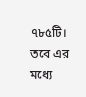৭৮৫টি। তবে এর মধ্যে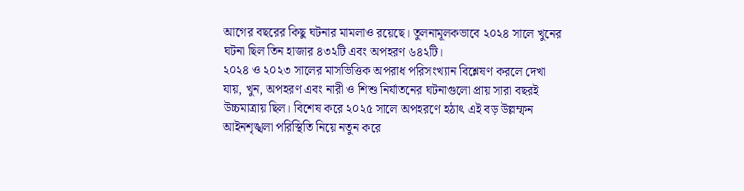আগের বছরের কিছু ঘটনার মামলাও রয়েছে। তুলনামূলকভাবে ২০২৪ সালে খুনের ঘটনা ছিল তিন হাজার ৪৩২টি এবং অপহরণ ৬৪২টি।
২০২৪ ও ২০২৩ সালের মাসভিত্তিক অপরাধ পরিসংখ্যান বিশ্লেষণ করলে দেখা যায়, খুন, অপহরণ এবং নারী ও শিশু নির্যাতনের ঘটনাগুলো প্রায় সারা বছরই উচ্চমাত্রায় ছিল। বিশেষ করে ২০২৫ সালে অপহরণে হঠাৎ এই বড় উল্লম্ফন আইনশৃঙ্খলা পরিস্থিতি নিয়ে নতুন করে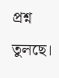প্রশ্ন তুলছে।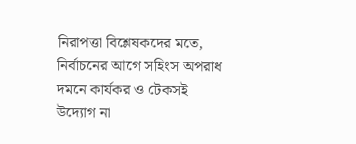নিরাপত্তা বিশ্লেষকদের মতে, নির্বাচনের আগে সহিংস অপরাধ দমনে কার্যকর ও টেকসই উদ্যোগ না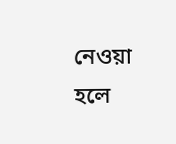নেওয়া হলে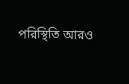পরিস্থিতি আরও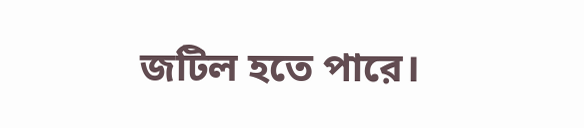জটিল হতে পারে।